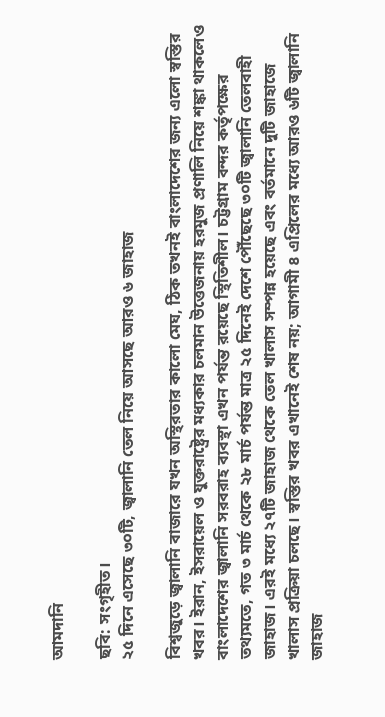আমদানি

ছবি: সংগৃহীত।
২৫ দিনে এসেছে ৩০টি, জ্বালানি তেল নিয়ে আসছে আরও ৬ জাহাজ

বিশ্বজুড়ে জ্বালানি বাজারে যখন অস্থিরতার কালো মেঘ, ঠিক তখনই বাংলাদেশের জন্য এলো স্বস্তির খবর। ইরান, ইসরায়েল ও যুক্তরাষ্ট্রের মধ্যকার চলমান উত্তেজনায় হরমুজ প্রণালি নিয়ে শঙ্কা থাকলেও বাংলাদেশের জ্বালানি সরবরাহ ব্যবস্থা এখন পর্যন্ত রয়েছে স্থিতিশীল। চট্টগ্রাম বন্দর কর্তৃপক্ষের তথ্যমতে, গত ৩ মার্চ থেকে ২৮ মার্চ পর্যন্ত মাত্র ২৫ দিনেই দেশে পৌঁছেছে ৩০টি জ্বালানি তেলবাহী জাহাজ। এরই মধ্যে ২৭টি জাহাজ থেকে তেল খালাস সম্পন্ন হয়েছে এবং বর্তমানে দুটি জাহাজে খালাস প্রক্রিয়া চলছে। স্বস্তির খবর এখানেই শেষ নয়; আগামী ৪ এপ্রিলের মধ্যে আরও ৬টি জ্বালানি জাহাজ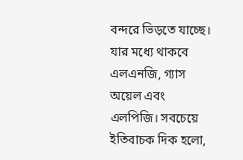বন্দরে ভিড়তে যাচ্ছে। যার মধ্যে থাকবে এলএনজি, গ্যাস অয়েল এবং এলপিজি। সবচেয়ে ইতিবাচক দিক হলো,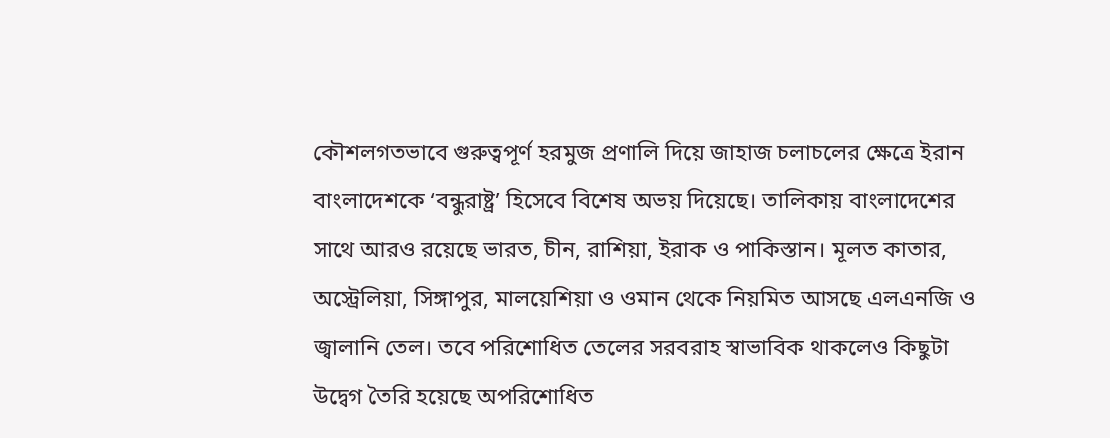কৌশলগতভাবে গুরুত্বপূর্ণ হরমুজ প্রণালি দিয়ে জাহাজ চলাচলের ক্ষেত্রে ইরান বাংলাদেশকে ‘বন্ধুরাষ্ট্র’ হিসেবে বিশেষ অভয় দিয়েছে। তালিকায় বাংলাদেশের সাথে আরও রয়েছে ভারত, চীন, রাশিয়া, ইরাক ও পাকিস্তান। মূলত কাতার, অস্ট্রেলিয়া, সিঙ্গাপুর, মালয়েশিয়া ও ওমান থেকে নিয়মিত আসছে এলএনজি ও জ্বালানি তেল। তবে পরিশোধিত তেলের সরবরাহ স্বাভাবিক থাকলেও কিছুটা উদ্বেগ তৈরি হয়েছে অপরিশোধিত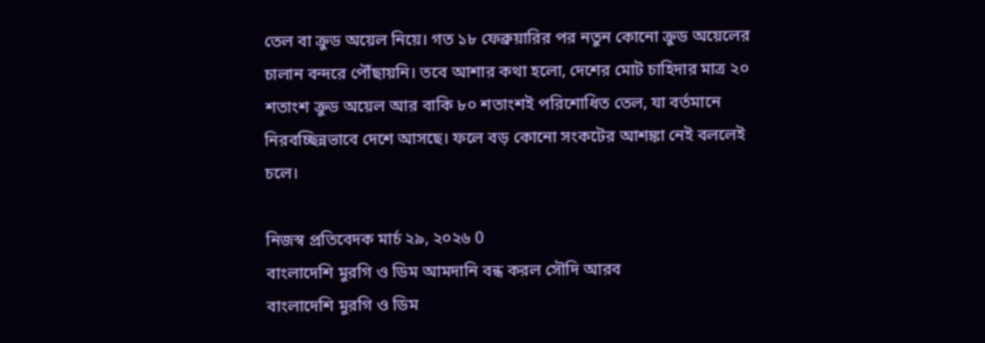তেল বা ক্রুড অয়েল নিয়ে। গত ১৮ ফেব্রুয়ারির পর নতুন কোনো ক্রুড অয়েলের চালান বন্দরে পৌঁছায়নি। তবে আশার কথা হলো, দেশের মোট চাহিদার মাত্র ২০ শতাংশ ক্রুড অয়েল আর বাকি ৮০ শতাংশই পরিশোধিত তেল, যা বর্তমানে নিরবচ্ছিন্নভাবে দেশে আসছে। ফলে বড় কোনো সংকটের আশঙ্কা নেই বললেই চলে।

নিজস্ব প্রতিবেদক মার্চ ২৯, ২০২৬ 0
বাংলাদেশি মুরগি ও ডিম আমদানি বন্ধ করল সৌদি আরব
বাংলাদেশি মুরগি ও ডিম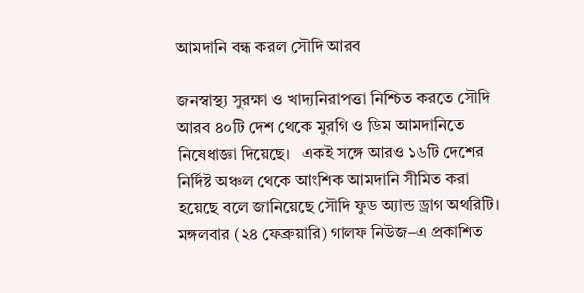আমদানি বন্ধ করল সৌদি আরব

জনস্বাস্থ্য সুরক্ষা ও খাদ্যনিরাপত্তা নিশ্চিত করতে সৌদি আরব ৪০টি দেশ থেকে মুরগি ও ডিম আমদানিতে নিষেধাজ্ঞা দিয়েছে।   একই সঙ্গে আরও ১৬টি দেশের নির্দিষ্ট অঞ্চল থেকে আংশিক আমদানি সীমিত করা হয়েছে বলে জানিয়েছে সৌদি ফুড অ্যান্ড ড্রাগ অথরিটি।   মঙ্গলবার (২৪ ফেব্রুয়ারি) গালফ নিউজ–এ প্রকাশিত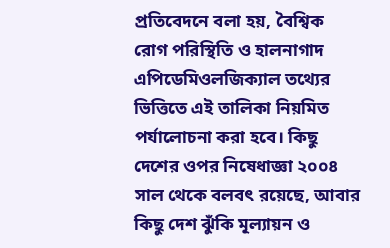প্রতিবেদনে বলা হয়, বৈশ্বিক রোগ পরিস্থিতি ও হালনাগাদ এপিডেমিওলজিক্যাল তথ্যের ভিত্তিতে এই তালিকা নিয়মিত পর্যালোচনা করা হবে। কিছু দেশের ওপর নিষেধাজ্ঞা ২০০৪ সাল থেকে বলবৎ রয়েছে, আবার কিছু দেশ ঝুঁকি মূল্যায়ন ও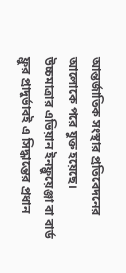আন্তর্জাতিক সংস্থার প্রতিবেদনের আলোকে পরে যুক্ত হয়েছে।   উচ্চমাত্রার এভিয়ান ইনফ্লুয়েঞ্জা বা বার্ড ফ্লুর প্রাদুর্ভাবই এ সিদ্ধান্তের প্রধান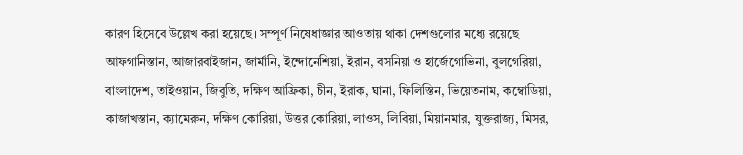কারণ হিসেবে উল্লেখ করা হয়েছে। সম্পূর্ণ নিষেধাজ্ঞার আওতায় থাকা দেশগুলোর মধ্যে রয়েছে আফগানিস্তান, আজারবাইজান, জার্মানি, ইন্দোনেশিয়া, ইরান, বসনিয়া ও হার্জেগোভিনা, বুলগেরিয়া, বাংলাদেশ, তাইওয়ান, জিবুতি, দক্ষিণ আফ্রিকা, চীন, ইরাক, ঘানা, ফিলিস্তিন, ভিয়েতনাম, কম্বোডিয়া, কাজাখস্তান, ক্যামেরুন, দক্ষিণ কোরিয়া, উত্তর কোরিয়া, লাওস, লিবিয়া, মিয়ানমার, যুক্তরাজ্য, মিসর,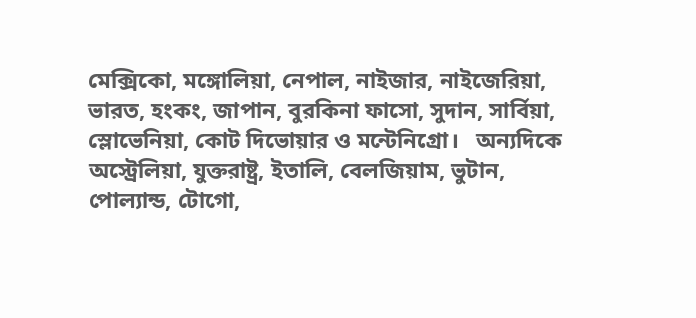মেক্সিকো, মঙ্গোলিয়া, নেপাল, নাইজার, নাইজেরিয়া, ভারত, হংকং, জাপান, বুরকিনা ফাসো, সুদান, সার্বিয়া, স্লোভেনিয়া, কোট দিভোয়ার ও মন্টেনিগ্রো।   অন্যদিকে অস্ট্রেলিয়া, যুক্তরাষ্ট্র, ইতালি, বেলজিয়াম, ভুটান, পোল্যান্ড, টোগো,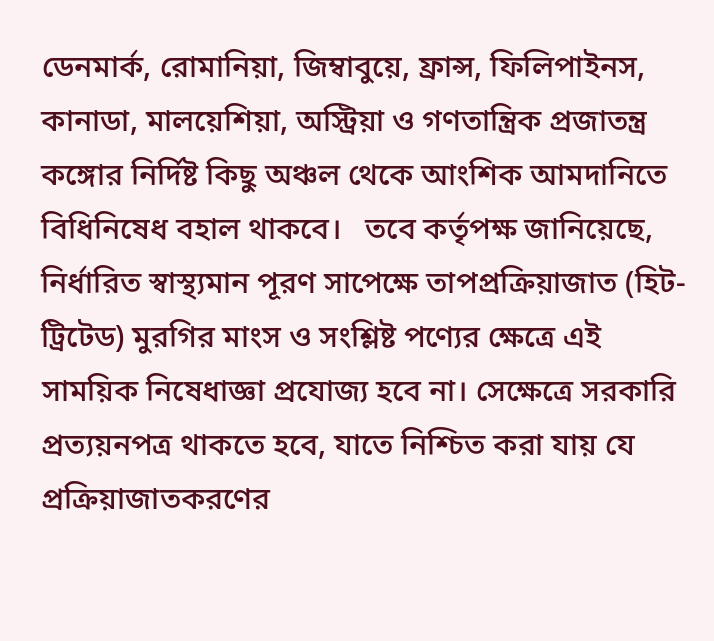ডেনমার্ক, রোমানিয়া, জিম্বাবুয়ে, ফ্রান্স, ফিলিপাইনস, কানাডা, মালয়েশিয়া, অস্ট্রিয়া ও গণতান্ত্রিক প্রজাতন্ত্র কঙ্গোর নির্দিষ্ট কিছু অঞ্চল থেকে আংশিক আমদানিতে বিধিনিষেধ বহাল থাকবে।   তবে কর্তৃপক্ষ জানিয়েছে, নির্ধারিত স্বাস্থ্যমান পূরণ সাপেক্ষে তাপপ্রক্রিয়াজাত (হিট-ট্রিটেড) মুরগির মাংস ও সংশ্লিষ্ট পণ্যের ক্ষেত্রে এই সাময়িক নিষেধাজ্ঞা প্রযোজ্য হবে না। সেক্ষেত্রে সরকারি প্রত্যয়নপত্র থাকতে হবে, যাতে নিশ্চিত করা যায় যে প্রক্রিয়াজাতকরণের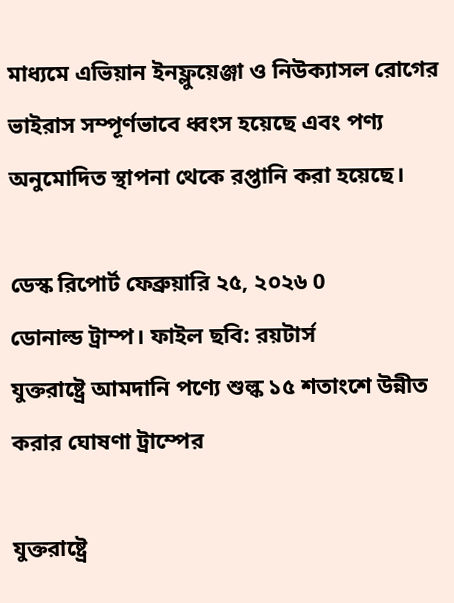মাধ্যমে এভিয়ান ইনফ্লুয়েঞ্জা ও নিউক্যাসল রোগের ভাইরাস সম্পূর্ণভাবে ধ্বংস হয়েছে এবং পণ্য অনুমোদিত স্থাপনা থেকে রপ্তানি করা হয়েছে।

ডেস্ক রিপোর্ট ফেব্রুয়ারি ২৫, ২০২৬ 0
ডোনাল্ড ট্রাম্প। ফাইল ছবি: রয়টার্স
যুক্তরাষ্ট্রে আমদানি পণ্যে শুল্ক ১৫ শতাংশে উন্নীত করার ঘোষণা ট্রাম্পের

যুক্তরাষ্ট্রে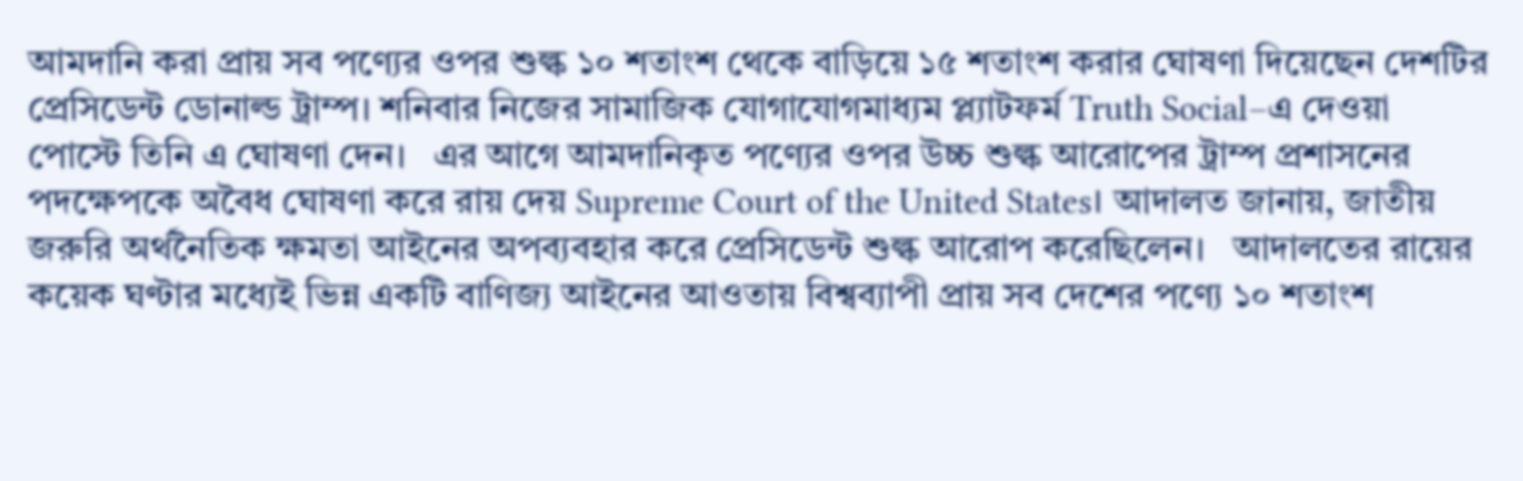আমদানি করা প্রায় সব পণ্যের ওপর শুল্ক ১০ শতাংশ থেকে বাড়িয়ে ১৫ শতাংশ করার ঘোষণা দিয়েছেন দেশটির প্রেসিডেন্ট ডোনাল্ড ট্রাম্প। শনিবার নিজের সামাজিক যোগাযোগমাধ্যম প্ল্যাটফর্ম Truth Social–এ দেওয়া পোস্টে তিনি এ ঘোষণা দেন।   এর আগে আমদানিকৃত পণ্যের ওপর উচ্চ শুল্ক আরোপের ট্রাম্প প্রশাসনের পদক্ষেপকে অবৈধ ঘোষণা করে রায় দেয় Supreme Court of the United States। আদালত জানায়, জাতীয় জরুরি অর্থনৈতিক ক্ষমতা আইনের অপব্যবহার করে প্রেসিডেন্ট শুল্ক আরোপ করেছিলেন।   আদালতের রায়ের কয়েক ঘণ্টার মধ্যেই ভিন্ন একটি বাণিজ্য আইনের আওতায় বিশ্বব্যাপী প্রায় সব দেশের পণ্যে ১০ শতাংশ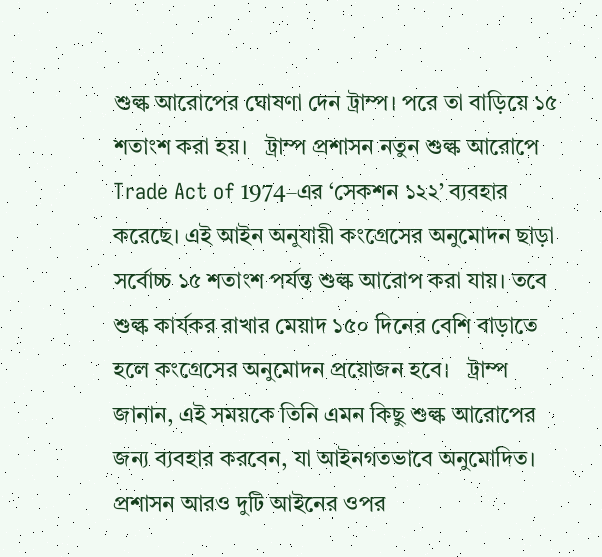শুল্ক আরোপের ঘোষণা দেন ট্রাম্প। পরে তা বাড়িয়ে ১৫ শতাংশ করা হয়।   ট্রাম্প প্রশাসন নতুন শুল্ক আরোপে Trade Act of 1974–এর ‘সেকশন ১২২’ ব্যবহার করেছে। এই আইন অনুযায়ী কংগ্রেসের অনুমোদন ছাড়া সর্বোচ্চ ১৫ শতাংশ পর্যন্ত শুল্ক আরোপ করা যায়। তবে শুল্ক কার্যকর রাখার মেয়াদ ১৫০ দিনের বেশি বাড়াতে হলে কংগ্রেসের অনুমোদন প্রয়োজন হবে।   ট্রাম্প জানান, এই সময়কে তিনি এমন কিছু শুল্ক আরোপের জন্য ব্যবহার করবেন, যা আইনগতভাবে অনুমোদিত। প্রশাসন আরও দুটি আইনের ওপর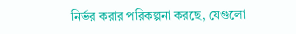নির্ভর করার পরিকল্পনা করছে, যেগুলো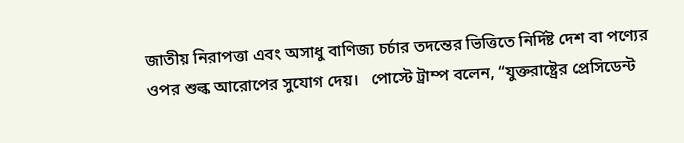জাতীয় নিরাপত্তা এবং অসাধু বাণিজ্য চর্চার তদন্তের ভিত্তিতে নির্দিষ্ট দেশ বা পণ্যের ওপর শুল্ক আরোপের সুযোগ দেয়।   পোস্টে ট্রাম্প বলেন, “যুক্তরাষ্ট্রের প্রেসিডেন্ট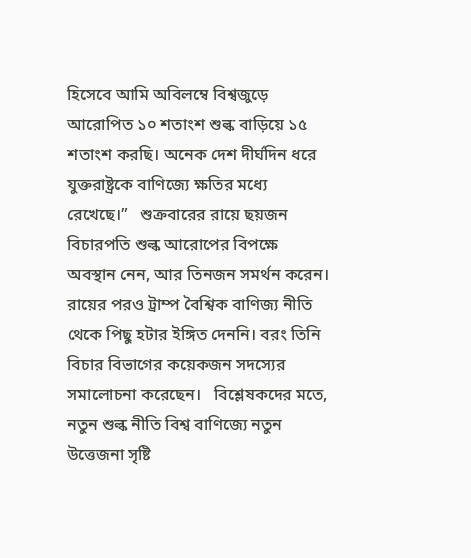হিসেবে আমি অবিলম্বে বিশ্বজুড়ে আরোপিত ১০ শতাংশ শুল্ক বাড়িয়ে ১৫ শতাংশ করছি। অনেক দেশ দীর্ঘদিন ধরে যুক্তরাষ্ট্রকে বাণিজ্যে ক্ষতির মধ্যে রেখেছে।”   শুক্রবারের রায়ে ছয়জন বিচারপতি শুল্ক আরোপের বিপক্ষে অবস্থান নেন, আর তিনজন সমর্থন করেন। রায়ের পরও ট্রাম্প বৈশ্বিক বাণিজ্য নীতি থেকে পিছু হটার ইঙ্গিত দেননি। বরং তিনি বিচার বিভাগের কয়েকজন সদস্যের সমালোচনা করেছেন।   বিশ্লেষকদের মতে, নতুন শুল্ক নীতি বিশ্ব বাণিজ্যে নতুন উত্তেজনা সৃষ্টি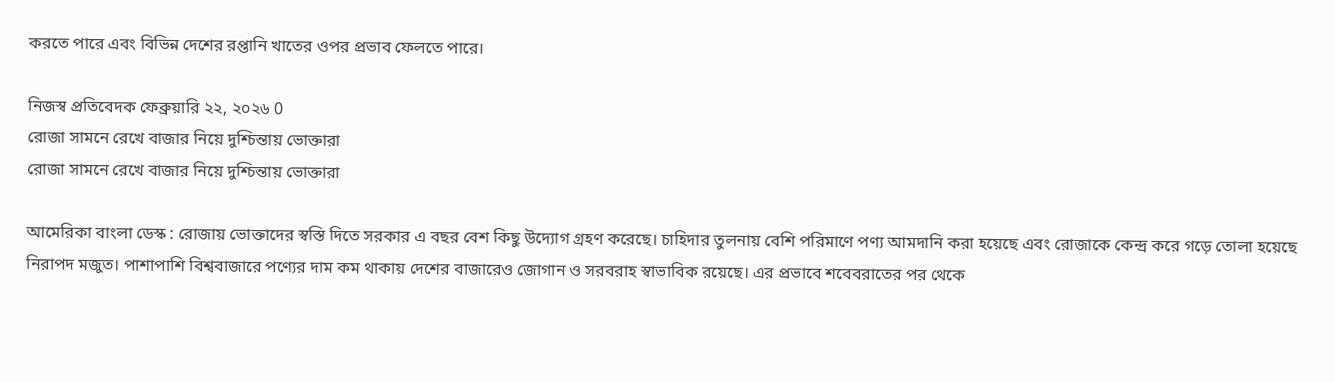করতে পারে এবং বিভিন্ন দেশের রপ্তানি খাতের ওপর প্রভাব ফেলতে পারে।

নিজস্ব প্রতিবেদক ফেব্রুয়ারি ২২, ২০২৬ 0
রোজা সামনে রেখে বাজার নিয়ে দুশ্চিন্তায় ভোক্তারা
রোজা সামনে রেখে বাজার নিয়ে দুশ্চিন্তায় ভোক্তারা

আমেরিকা বাংলা ডেস্ক : রোজায় ভোক্তাদের স্বস্তি দিতে সরকার এ বছর বেশ কিছু উদ্যোগ গ্রহণ করেছে। চাহিদার তুলনায় বেশি পরিমাণে পণ্য আমদানি করা হয়েছে এবং রোজাকে কেন্দ্র করে গড়ে তোলা হয়েছে নিরাপদ মজুত। পাশাপাশি বিশ্ববাজারে পণ্যের দাম কম থাকায় দেশের বাজারেও জোগান ও সরবরাহ স্বাভাবিক রয়েছে। এর প্রভাবে শবেবরাতের পর থেকে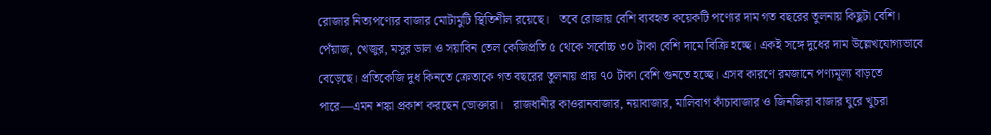রোজার নিত্যপণ্যের বাজার মোটামুটি স্থিতিশীল রয়েছে।   তবে রোজায় বেশি ব্যবহৃত কয়েকটি পণ্যের দাম গত বছরের তুলনায় কিছুটা বেশি। পেঁয়াজ, খেজুর, মসুর ডাল ও সয়াবিন তেল কেজিপ্রতি ৫ থেকে সর্বোচ্চ ৩০ টাকা বেশি দামে বিক্রি হচ্ছে। একই সঙ্গে দুধের দাম উল্লেখযোগ্যভাবে বেড়েছে। প্রতিকেজি দুধ কিনতে ক্রেতাকে গত বছরের তুলনায় প্রায় ৭০ টাকা বেশি গুনতে হচ্ছে। এসব কারণে রমজানে পণ্যমূল্য বাড়তে পারে—এমন শঙ্কা প্রকাশ করছেন ভোক্তারা।   রাজধানীর কাওরানবাজার, নয়াবাজার, মালিবাগ কাঁচাবাজার ও জিনজিরা বাজার ঘুরে খুচরা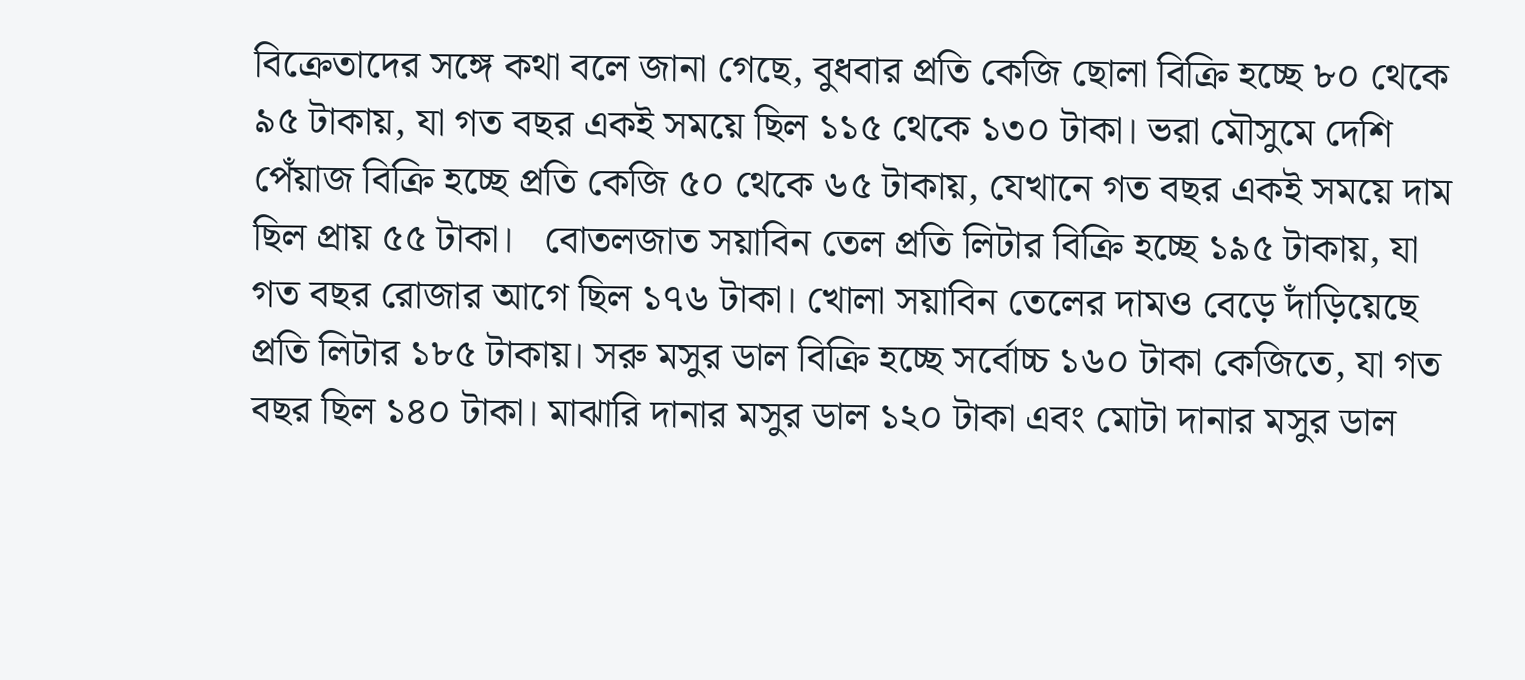বিক্রেতাদের সঙ্গে কথা বলে জানা গেছে, বুধবার প্রতি কেজি ছোলা বিক্রি হচ্ছে ৮০ থেকে ৯৫ টাকায়, যা গত বছর একই সময়ে ছিল ১১৫ থেকে ১৩০ টাকা। ভরা মৌসুমে দেশি পেঁয়াজ বিক্রি হচ্ছে প্রতি কেজি ৫০ থেকে ৬৫ টাকায়, যেখানে গত বছর একই সময়ে দাম ছিল প্রায় ৫৫ টাকা।   বোতলজাত সয়াবিন তেল প্রতি লিটার বিক্রি হচ্ছে ১৯৫ টাকায়, যা গত বছর রোজার আগে ছিল ১৭৬ টাকা। খোলা সয়াবিন তেলের দামও বেড়ে দাঁড়িয়েছে প্রতি লিটার ১৮৫ টাকায়। সরু মসুর ডাল বিক্রি হচ্ছে সর্বোচ্চ ১৬০ টাকা কেজিতে, যা গত বছর ছিল ১৪০ টাকা। মাঝারি দানার মসুর ডাল ১২০ টাকা এবং মোটা দানার মসুর ডাল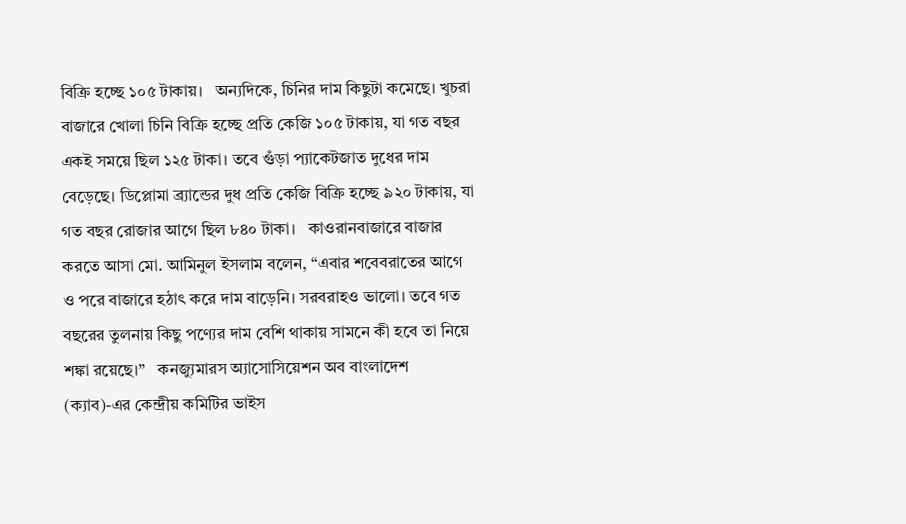বিক্রি হচ্ছে ১০৫ টাকায়।   অন্যদিকে, চিনির দাম কিছুটা কমেছে। খুচরা বাজারে খোলা চিনি বিক্রি হচ্ছে প্রতি কেজি ১০৫ টাকায়, যা গত বছর একই সময়ে ছিল ১২৫ টাকা। তবে গুঁড়া প্যাকেটজাত দুধের দাম বেড়েছে। ডিপ্লোমা ব্র্যান্ডের দুধ প্রতি কেজি বিক্রি হচ্ছে ৯২০ টাকায়, যা গত বছর রোজার আগে ছিল ৮৪০ টাকা।   কাওরানবাজারে বাজার করতে আসা মো. আমিনুল ইসলাম বলেন, “এবার শবেবরাতের আগে ও পরে বাজারে হঠাৎ করে দাম বাড়েনি। সরবরাহও ভালো। তবে গত বছরের তুলনায় কিছু পণ্যের দাম বেশি থাকায় সামনে কী হবে তা নিয়ে শঙ্কা রয়েছে।”   কনজ্যুমারস অ্যাসোসিয়েশন অব বাংলাদেশ (ক্যাব)-এর কেন্দ্রীয় কমিটির ভাইস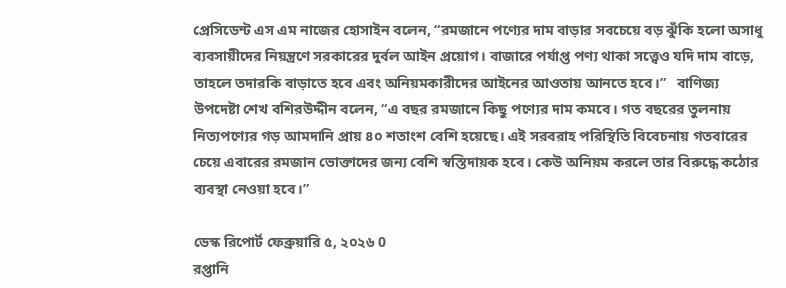প্রেসিডেন্ট এস এম নাজের হোসাইন বলেন, “রমজানে পণ্যের দাম বাড়ার সবচেয়ে বড় ঝুঁকি হলো অসাধু ব্যবসায়ীদের নিয়ন্ত্রণে সরকারের দুর্বল আইন প্রয়োগ। বাজারে পর্যাপ্ত পণ্য থাকা সত্ত্বেও যদি দাম বাড়ে, তাহলে তদারকি বাড়াতে হবে এবং অনিয়মকারীদের আইনের আওতায় আনতে হবে।”   বাণিজ্য উপদেষ্টা শেখ বশিরউদ্দীন বলেন, “এ বছর রমজানে কিছু পণ্যের দাম কমবে। গত বছরের তুলনায় নিত্যপণ্যের গড় আমদানি প্রায় ৪০ শতাংশ বেশি হয়েছে। এই সরবরাহ পরিস্থিতি বিবেচনায় গতবারের চেয়ে এবারের রমজান ভোক্তাদের জন্য বেশি স্বস্তিদায়ক হবে। কেউ অনিয়ম করলে তার বিরুদ্ধে কঠোর ব্যবস্থা নেওয়া হবে।”

ডেস্ক রিপোর্ট ফেব্রুয়ারি ৫, ২০২৬ 0
রপ্তানি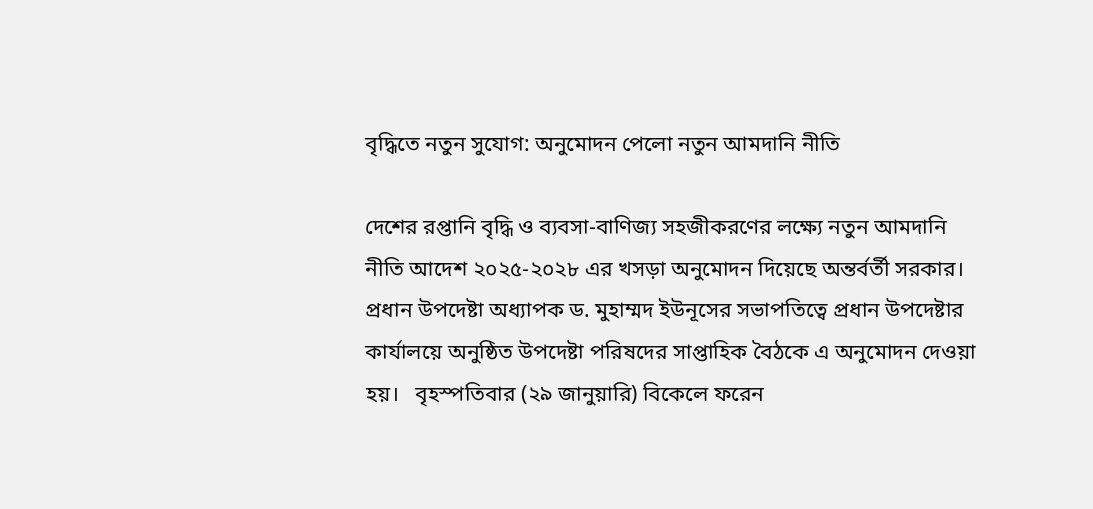বৃদ্ধিতে নতুন সুযোগ: অনুমোদন পেলো নতুন আমদানি নীতি

দেশের রপ্তানি বৃদ্ধি ও ব্যবসা-বাণিজ্য সহজীকরণের লক্ষ্যে নতুন আমদানি নীতি আদেশ ২০২৫-২০২৮ এর খসড়া অনুমোদন দিয়েছে অন্তর্বর্তী সরকার। প্রধান উপদেষ্টা অধ্যাপক ড. মুহাম্মদ ইউনূসের সভাপতিত্বে প্রধান উপদেষ্টার কার্যালয়ে অনুষ্ঠিত উপদেষ্টা পরিষদের সাপ্তাহিক বৈঠকে এ অনুমোদন দেওয়া হয়।   বৃহস্পতিবার (২৯ জানুয়ারি) বিকেলে ফরেন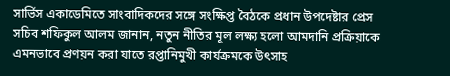সার্ভিস একাডেমিতে সাংবাদিকদের সঙ্গে সংক্ষিপ্ত বৈঠকে প্রধান উপদেষ্টার প্রেস সচিব শফিকুল আলম জানান, নতুন নীতির মূল লক্ষ্য হলো আমদানি প্রক্রিয়াকে এমনভাবে প্রণয়ন করা যাতে রপ্তানিমুখী কার্যক্রমকে উৎসাহ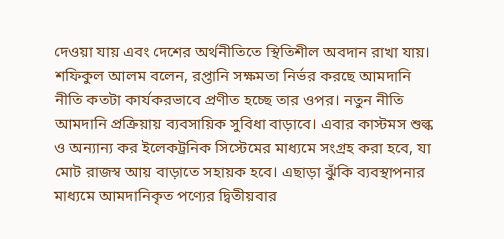দেওয়া যায় এবং দেশের অর্থনীতিতে স্থিতিশীল অবদান রাখা যায়।   শফিকুল আলম বলেন, রপ্তানি সক্ষমতা নির্ভর করছে আমদানি নীতি কতটা কার্যকরভাবে প্রণীত হচ্ছে তার ওপর। নতুন নীতি আমদানি প্রক্রিয়ায় ব্যবসায়িক সুবিধা বাড়াবে। এবার কাস্টমস শুল্ক ও অন্যান্য কর ইলেকট্রনিক সিস্টেমের মাধ্যমে সংগ্রহ করা হবে, যা মোট রাজস্ব আয় বাড়াতে সহায়ক হবে। এছাড়া ঝুঁকি ব্যবস্থাপনার মাধ্যমে আমদানিকৃত পণ্যের দ্বিতীয়বার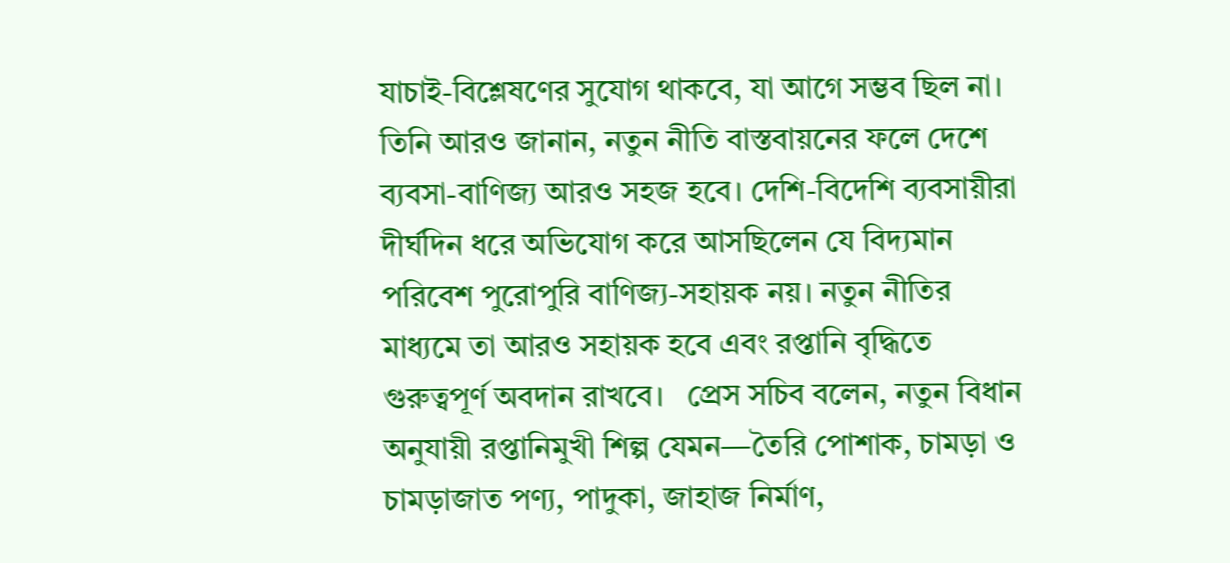যাচাই-বিশ্লেষণের সুযোগ থাকবে, যা আগে সম্ভব ছিল না।   তিনি আরও জানান, নতুন নীতি বাস্তবায়নের ফলে দেশে ব্যবসা-বাণিজ্য আরও সহজ হবে। দেশি-বিদেশি ব্যবসায়ীরা দীর্ঘদিন ধরে অভিযোগ করে আসছিলেন যে বিদ্যমান পরিবেশ পুরোপুরি বাণিজ্য-সহায়ক নয়। নতুন নীতির মাধ্যমে তা আরও সহায়ক হবে এবং রপ্তানি বৃদ্ধিতে গুরুত্বপূর্ণ অবদান রাখবে।   প্রেস সচিব বলেন, নতুন বিধান অনুযায়ী রপ্তানিমুখী শিল্প যেমন—তৈরি পোশাক, চামড়া ও চামড়াজাত পণ্য, পাদুকা, জাহাজ নির্মাণ,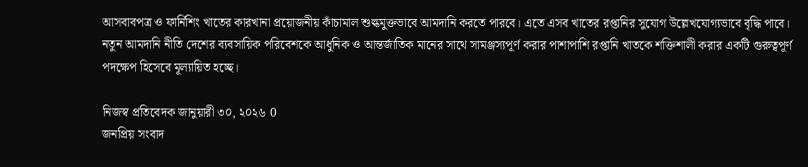আসবাবপত্র ও ফার্নিশিং খাতের কারখানা প্রয়োজনীয় কাঁচামাল শুল্কমুক্তভাবে আমদানি করতে পারবে। এতে এসব খাতের রপ্তানির সুযোগ উল্লেখযোগ্যভাবে বৃদ্ধি পাবে।   নতুন আমদানি নীতি দেশের ব্যবসায়িক পরিবেশকে আধুনিক ও আন্তর্জাতিক মানের সাথে সামঞ্জস্যপূর্ণ করার পাশাপাশি রপ্তানি খাতকে শক্তিশালী করার একটি গুরুত্বপূর্ণ পদক্ষেপ হিসেবে মূল্যায়িত হচ্ছে।

নিজস্ব প্রতিবেদক জানুয়ারী ৩০, ২০২৬ 0
জনপ্রিয় সংবাদ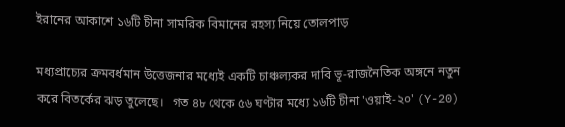ইরানের আকাশে ১৬টি চীনা সামরিক বিমানের রহস্য নিয়ে তোলপাড়

মধ্যপ্রাচ্যের ক্রমবর্ধমান উত্তেজনার মধ্যেই একটি চাঞ্চল্যকর দাবি ভূ-রাজনৈতিক অঙ্গনে নতুন করে বিতর্কের ঝড় তুলেছে।   গত ৪৮ থেকে ৫৬ ঘণ্টার মধ্যে ১৬টি চীনা 'ওয়াই-২০' (Y-20)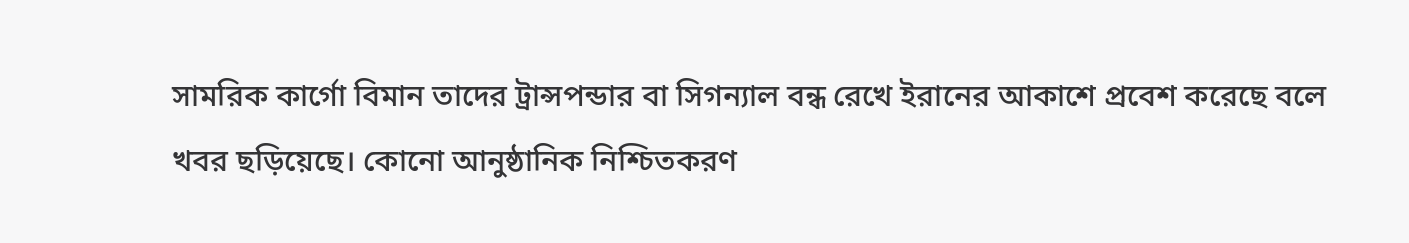সামরিক কার্গো বিমান তাদের ট্রান্সপন্ডার বা সিগন্যাল বন্ধ রেখে ইরানের আকাশে প্রবেশ করেছে বলে খবর ছড়িয়েছে। কোনো আনুষ্ঠানিক নিশ্চিতকরণ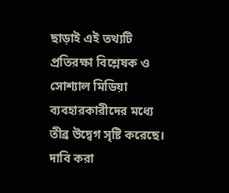ছাড়াই এই তথ্যটি প্রতিরক্ষা বিশ্লেষক ও সোশ্যাল মিডিয়া ব্যবহারকারীদের মধ্যে তীব্র উদ্বেগ সৃষ্টি করেছে। দাবি করা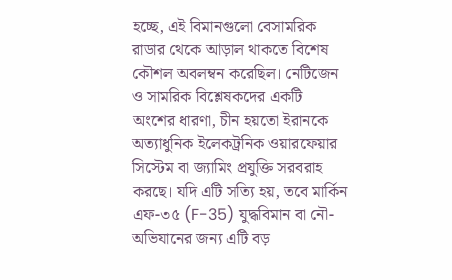হচ্ছে, এই বিমানগুলো বেসামরিক রাডার থেকে আড়াল থাকতে বিশেষ কৌশল অবলম্বন করেছিল। নেটিজেন ও সামরিক বিশ্লেষকদের একটি অংশের ধারণা, চীন হয়তো ইরানকে অত্যাধুনিক ইলেকট্রনিক ওয়ারফেয়ার সিস্টেম বা জ্যামিং প্রযুক্তি সরবরাহ করছে। যদি এটি সত্যি হয়, তবে মার্কিন এফ-৩৫ (F-35) যুদ্ধবিমান বা নৌ-অভিযানের জন্য এটি বড়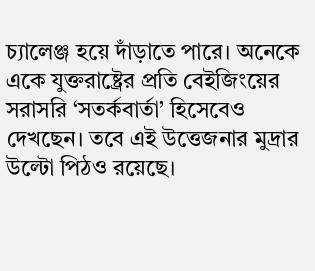চ্যালেঞ্জ হয়ে দাঁড়াতে পারে। অনেকে একে যুক্তরাষ্ট্রের প্রতি বেইজিংয়ের সরাসরি ‘সতর্কবার্তা’ হিসেবেও দেখছেন। তবে এই উত্তেজনার মুদ্রার উল্টো পিঠও রয়েছে।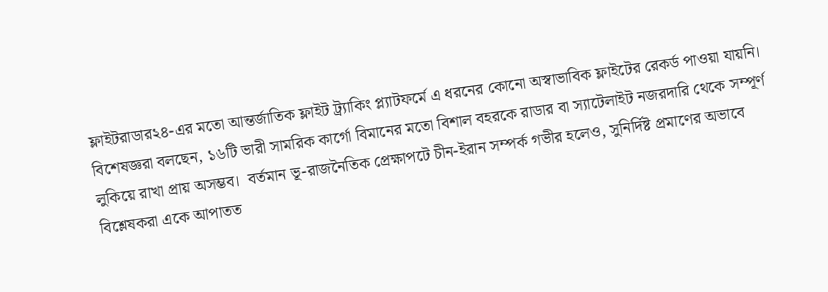ফ্লাইটরাডার২৪-এর মতো আন্তর্জাতিক ফ্লাইট ট্র্যাকিং প্ল্যাটফর্মে এ ধরনের কোনো অস্বাভাবিক ফ্লাইটের রেকর্ড পাওয়া যায়নি। বিশেষজ্ঞরা বলছেন, ১৬টি ভারী সামরিক কার্গো বিমানের মতো বিশাল বহরকে রাডার বা স্যাটেলাইট নজরদারি থেকে সম্পূর্ণ লুকিয়ে রাখা প্রায় অসম্ভব।  বর্তমান ভূ-রাজনৈতিক প্রেক্ষাপটে চীন-ইরান সম্পর্ক গভীর হলেও, সুনির্দিষ্ট প্রমাণের অভাবে বিশ্লেষকরা একে আপাতত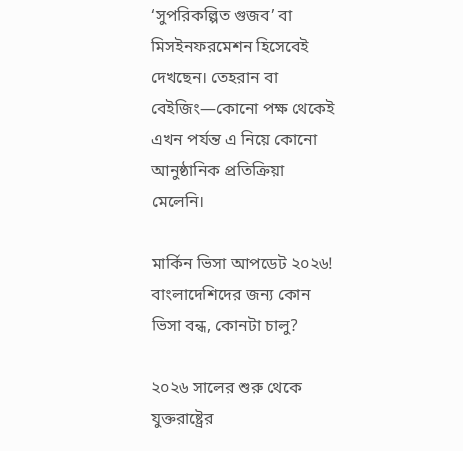‘সুপরিকল্পিত গুজব’ বা মিসইনফরমেশন হিসেবেই দেখছেন। তেহরান বা বেইজিং—কোনো পক্ষ থেকেই এখন পর্যন্ত এ নিয়ে কোনো আনুষ্ঠানিক প্রতিক্রিয়া মেলেনি।

মার্কিন ভিসা আপডেট ২০২৬! বাংলাদেশিদের জন্য কোন ভিসা বন্ধ, কোনটা চালু?

২০২৬ সালের শুরু থেকে যুক্তরাষ্ট্রের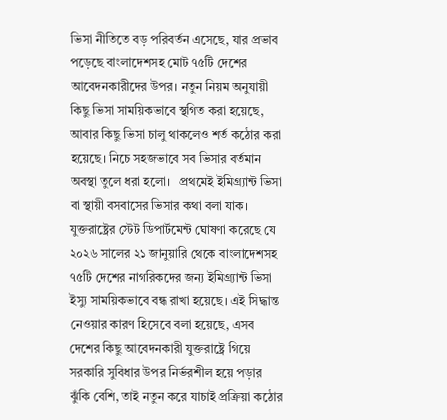ভিসা নীতিতে বড় পরিবর্তন এসেছে, যার প্রভাব পড়েছে বাংলাদেশসহ মোট ৭৫টি দেশের আবেদনকারীদের উপর। নতুন নিয়ম অনুযায়ী কিছু ভিসা সাময়িকভাবে স্থগিত করা হয়েছে, আবার কিছু ভিসা চালু থাকলেও শর্ত কঠোর করা হয়েছে। নিচে সহজভাবে সব ভিসার বর্তমান অবস্থা তুলে ধরা হলো।   প্রথমেই ইমিগ্র্যান্ট ভিসা বা স্থায়ী বসবাসের ভিসার কথা বলা যাক। যুক্তরাষ্ট্রের স্টেট ডিপার্টমেন্ট ঘোষণা করেছে যে ২০২৬ সালের ২১ জানুয়ারি থেকে বাংলাদেশসহ ৭৫টি দেশের নাগরিকদের জন্য ইমিগ্র্যান্ট ভিসা ইস্যু সাময়িকভাবে বন্ধ রাখা হয়েছে। এই সিদ্ধান্ত নেওয়ার কারণ হিসেবে বলা হয়েছে, এসব দেশের কিছু আবেদনকারী যুক্তরাষ্ট্রে গিয়ে সরকারি সুবিধার উপর নির্ভরশীল হয়ে পড়ার ঝুঁকি বেশি, তাই নতুন করে যাচাই প্রক্রিয়া কঠোর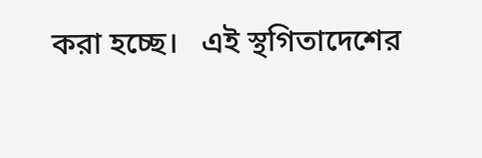করা হচ্ছে।   এই স্থগিতাদেশের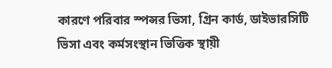কারণে পরিবার স্পন্সর ভিসা, গ্রিন কার্ড, ডাইভারসিটি ভিসা এবং কর্মসংস্থান ভিত্তিক স্থায়ী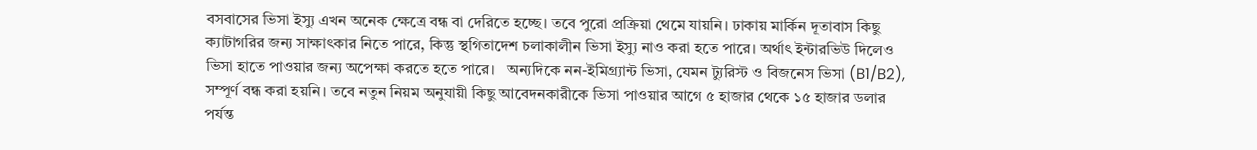বসবাসের ভিসা ইস্যু এখন অনেক ক্ষেত্রে বন্ধ বা দেরিতে হচ্ছে। তবে পুরো প্রক্রিয়া থেমে যায়নি। ঢাকায় মার্কিন দূতাবাস কিছু ক্যাটাগরির জন্য সাক্ষাৎকার নিতে পারে, কিন্তু স্থগিতাদেশ চলাকালীন ভিসা ইস্যু নাও করা হতে পারে। অর্থাৎ ইন্টারভিউ দিলেও ভিসা হাতে পাওয়ার জন্য অপেক্ষা করতে হতে পারে।   অন্যদিকে নন-ইমিগ্র্যান্ট ভিসা, যেমন ট্যুরিস্ট ও বিজনেস ভিসা (B1/B2), সম্পূর্ণ বন্ধ করা হয়নি। তবে নতুন নিয়ম অনুযায়ী কিছু আবেদনকারীকে ভিসা পাওয়ার আগে ৫ হাজার থেকে ১৫ হাজার ডলার পর্যন্ত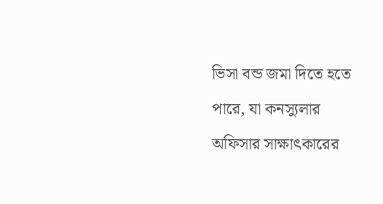ভিসা বন্ড জমা দিতে হতে পারে, যা কনস্যুলার অফিসার সাক্ষাৎকারের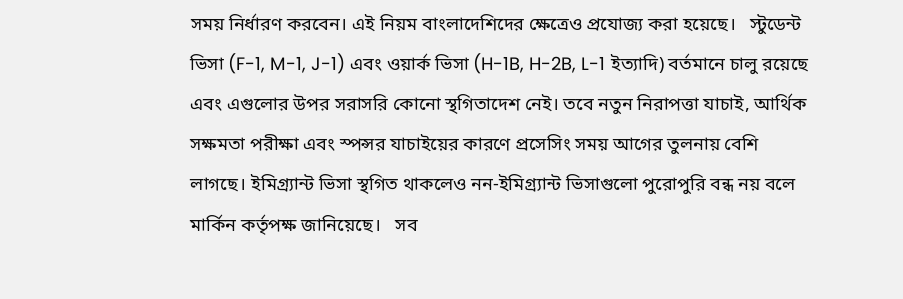সময় নির্ধারণ করবেন। এই নিয়ম বাংলাদেশিদের ক্ষেত্রেও প্রযোজ্য করা হয়েছে।   স্টুডেন্ট ভিসা (F-1, M-1, J-1) এবং ওয়ার্ক ভিসা (H-1B, H-2B, L-1 ইত্যাদি) বর্তমানে চালু রয়েছে এবং এগুলোর উপর সরাসরি কোনো স্থগিতাদেশ নেই। তবে নতুন নিরাপত্তা যাচাই, আর্থিক সক্ষমতা পরীক্ষা এবং স্পন্সর যাচাইয়ের কারণে প্রসেসিং সময় আগের তুলনায় বেশি লাগছে। ইমিগ্র্যান্ট ভিসা স্থগিত থাকলেও নন-ইমিগ্র্যান্ট ভিসাগুলো পুরোপুরি বন্ধ নয় বলে মার্কিন কর্তৃপক্ষ জানিয়েছে।   সব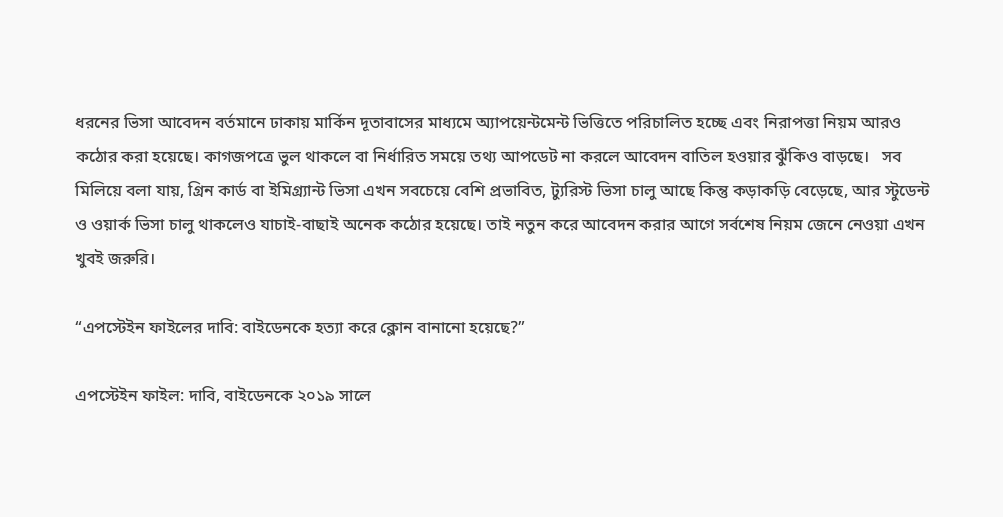ধরনের ভিসা আবেদন বর্তমানে ঢাকায় মার্কিন দূতাবাসের মাধ্যমে অ্যাপয়েন্টমেন্ট ভিত্তিতে পরিচালিত হচ্ছে এবং নিরাপত্তা নিয়ম আরও কঠোর করা হয়েছে। কাগজপত্রে ভুল থাকলে বা নির্ধারিত সময়ে তথ্য আপডেট না করলে আবেদন বাতিল হওয়ার ঝুঁকিও বাড়ছে।   সব মিলিয়ে বলা যায়, গ্রিন কার্ড বা ইমিগ্র্যান্ট ভিসা এখন সবচেয়ে বেশি প্রভাবিত, ট্যুরিস্ট ভিসা চালু আছে কিন্তু কড়াকড়ি বেড়েছে, আর স্টুডেন্ট ও ওয়ার্ক ভিসা চালু থাকলেও যাচাই-বাছাই অনেক কঠোর হয়েছে। তাই নতুন করে আবেদন করার আগে সর্বশেষ নিয়ম জেনে নেওয়া এখন খুবই জরুরি।

“এপস্টেইন ফাইলের দাবি: বাইডেনকে হত্যা করে ক্লোন বানানো হয়েছে?”

এপস্টেইন ফাইল: দাবি, বাইডেনকে ২০১৯ সালে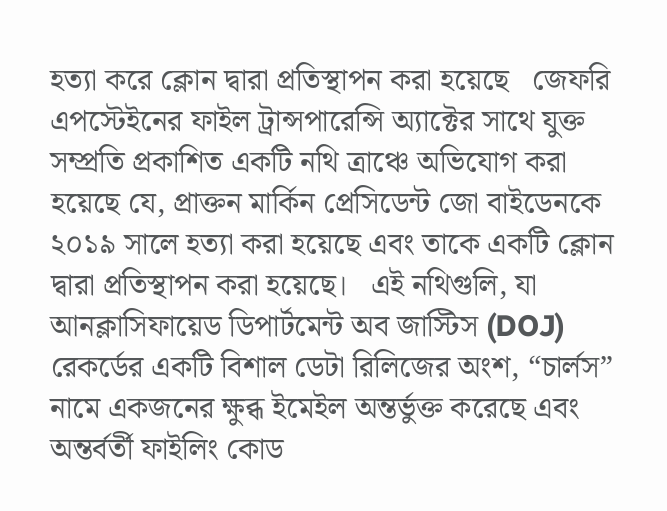হত্যা করে ক্লোন দ্বারা প্রতিস্থাপন করা হয়েছে   জেফরি এপস্টেইনের ফাইল ট্রান্সপারেন্সি অ্যাক্টের সাথে যুক্ত সম্প্রতি প্রকাশিত একটি নথি ত্রাঞ্চে অভিযোগ করা হয়েছে যে, প্রাক্তন মার্কিন প্রেসিডেন্ট জো বাইডেনকে ২০১৯ সালে হত্যা করা হয়েছে এবং তাকে একটি ক্লোন দ্বারা প্রতিস্থাপন করা হয়েছে।   এই নথিগুলি, যা আনক্লাসিফায়েড ডিপার্টমেন্ট অব জাস্টিস (DOJ) রেকর্ডের একটি বিশাল ডেটা রিলিজের অংশ, “চার্লস” নামে একজনের ক্ষুব্ধ ইমেইল অন্তর্ভুক্ত করেছে এবং অন্তর্বর্তী ফাইলিং কোড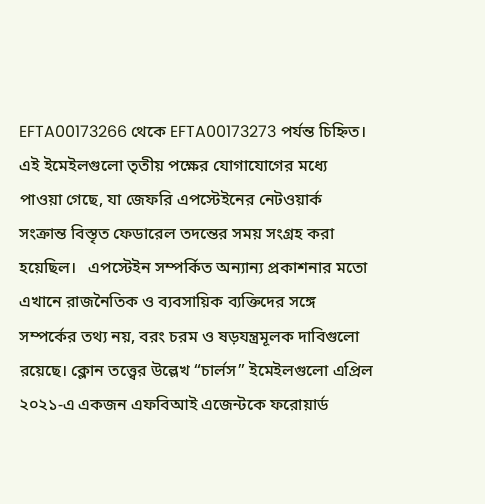EFTA00173266 থেকে EFTA00173273 পর্যন্ত চিহ্নিত। এই ইমেইলগুলো তৃতীয় পক্ষের যোগাযোগের মধ্যে পাওয়া গেছে, যা জেফরি এপস্টেইনের নেটওয়ার্ক সংক্রান্ত বিস্তৃত ফেডারেল তদন্তের সময় সংগ্রহ করা হয়েছিল।   এপস্টেইন সম্পর্কিত অন্যান্য প্রকাশনার মতো এখানে রাজনৈতিক ও ব্যবসায়িক ব্যক্তিদের সঙ্গে সম্পর্কের তথ্য নয়, বরং চরম ও ষড়যন্ত্রমূলক দাবিগুলো রয়েছে। ক্লোন তত্ত্বের উল্লেখ “চার্লস” ইমেইলগুলো এপ্রিল ২০২১-এ একজন এফবিআই এজেন্টকে ফরোয়ার্ড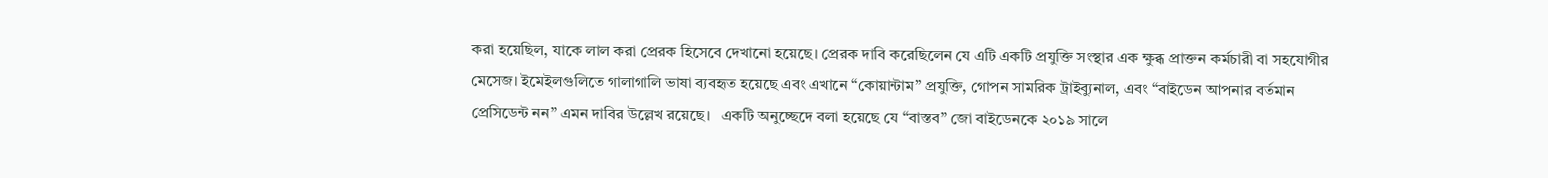করা হয়েছিল, যাকে লাল করা প্রেরক হিসেবে দেখানো হয়েছে। প্রেরক দাবি করেছিলেন যে এটি একটি প্রযুক্তি সংস্থার এক ক্ষুব্ধ প্রাক্তন কর্মচারী বা সহযোগীর মেসেজ। ইমেইলগুলিতে গালাগালি ভাষা ব্যবহৃত হয়েছে এবং এখানে “কোয়ান্টাম” প্রযুক্তি, গোপন সামরিক ট্রাইব্যুনাল, এবং “বাইডেন আপনার বর্তমান প্রেসিডেন্ট নন” এমন দাবির উল্লেখ রয়েছে।   একটি অনুচ্ছেদে বলা হয়েছে যে “বাস্তব” জো বাইডেনকে ২০১৯ সালে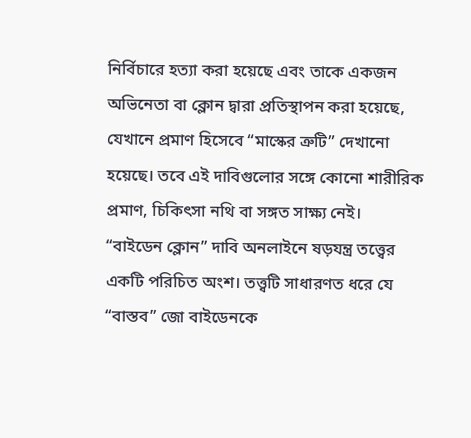নির্বিচারে হত্যা করা হয়েছে এবং তাকে একজন অভিনেতা বা ক্লোন দ্বারা প্রতিস্থাপন করা হয়েছে, যেখানে প্রমাণ হিসেবে “মাস্কের ত্রুটি” দেখানো হয়েছে। তবে এই দাবিগুলোর সঙ্গে কোনো শারীরিক প্রমাণ, চিকিৎসা নথি বা সঙ্গত সাক্ষ্য নেই।   “বাইডেন ক্লোন” দাবি অনলাইনে ষড়যন্ত্র তত্ত্বের একটি পরিচিত অংশ। তত্ত্বটি সাধারণত ধরে যে “বাস্তব” জো বাইডেনকে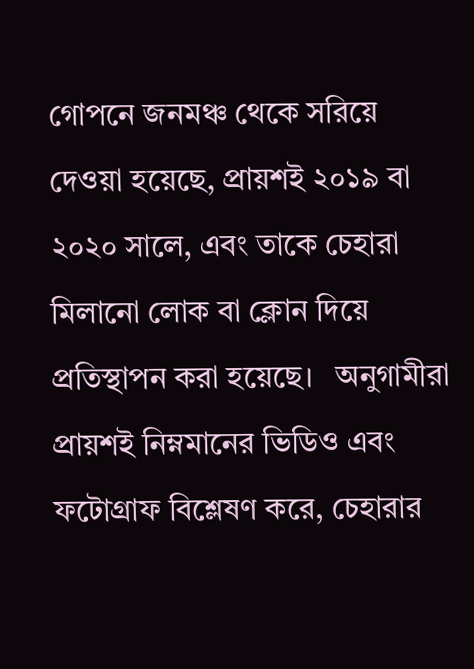গোপনে জনমঞ্চ থেকে সরিয়ে দেওয়া হয়েছে, প্রায়শই ২০১৯ বা ২০২০ সালে, এবং তাকে চেহারা মিলানো লোক বা ক্লোন দিয়ে প্রতিস্থাপন করা হয়েছে।   অনুগামীরা প্রায়শই নিম্নমানের ভিডিও এবং ফটোগ্রাফ বিশ্লেষণ করে, চেহারার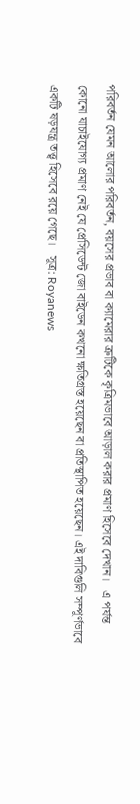পরিবর্তন যেমন আলোর পরিবর্তন, বয়সের প্রভাব বা ক্যামেরার ত্রুটিকে কৃত্রিমভাবে আড়াল করার প্রমাণ হিসেবে দেখান।   এ পর্যন্ত কোনো যাচাইযোগ্য প্রমাণ নেই যে প্রেসিডেন্ট জো বাইডেন কখনো ক্ষতিগ্রস্ত হয়েছেন বা প্রতিস্থাপিত হয়েছেন। এই দাবিগুলি সম্পূর্ণভাবে একটি ষড়যন্ত্র তত্ত্ব হিসেবে রয়ে গেছে।   সূত্র: Royanews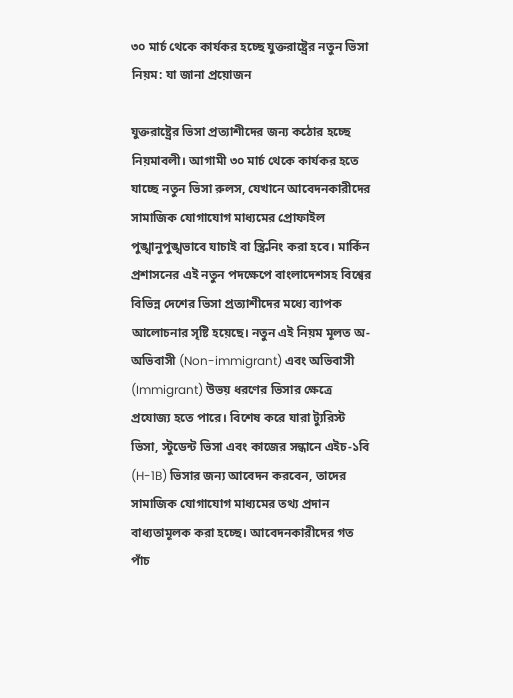৩০ মার্চ থেকে কার্যকর হচ্ছে যুক্তরাষ্ট্রের নতুন ভিসা নিয়ম: যা জানা প্রয়োজন

যুক্তরাষ্ট্রের ভিসা প্রত্যাশীদের জন্য কঠোর হচ্ছে নিয়মাবলী। আগামী ৩০ মার্চ থেকে কার্যকর হতে যাচ্ছে নতুন ভিসা রুলস, যেখানে আবেদনকারীদের সামাজিক যোগাযোগ মাধ্যমের প্রোফাইল পুঙ্খানুপুঙ্খভাবে যাচাই বা স্ক্রিনিং করা হবে। মার্কিন প্রশাসনের এই নতুন পদক্ষেপে বাংলাদেশসহ বিশ্বের বিভিন্ন দেশের ভিসা প্রত্যাশীদের মধ্যে ব্যাপক আলোচনার সৃষ্টি হয়েছে। নতুন এই নিয়ম মূলত অ-অভিবাসী (Non-immigrant) এবং অভিবাসী (Immigrant) উভয় ধরণের ভিসার ক্ষেত্রে প্রযোজ্য হতে পারে। বিশেষ করে যারা ট্যুরিস্ট ভিসা, স্টুডেন্ট ভিসা এবং কাজের সন্ধানে এইচ-১বি (H-1B) ভিসার জন্য আবেদন করবেন, তাদের সামাজিক যোগাযোগ মাধ্যমের তথ্য প্রদান বাধ্যতামূলক করা হচ্ছে। আবেদনকারীদের গত পাঁচ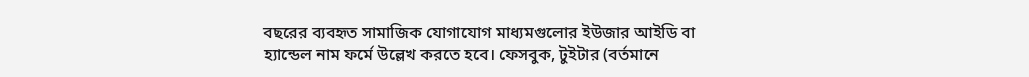বছরের ব্যবহৃত সামাজিক যোগাযোগ মাধ্যমগুলোর ইউজার আইডি বা হ্যান্ডেল নাম ফর্মে উল্লেখ করতে হবে। ফেসবুক, টুইটার (বর্তমানে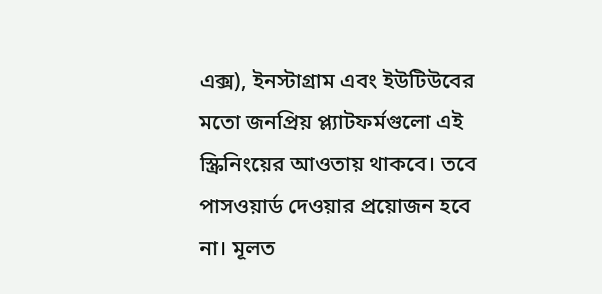এক্স), ইনস্টাগ্রাম এবং ইউটিউবের মতো জনপ্রিয় প্ল্যাটফর্মগুলো এই স্ক্রিনিংয়ের আওতায় থাকবে। তবে পাসওয়ার্ড দেওয়ার প্রয়োজন হবে না। মূলত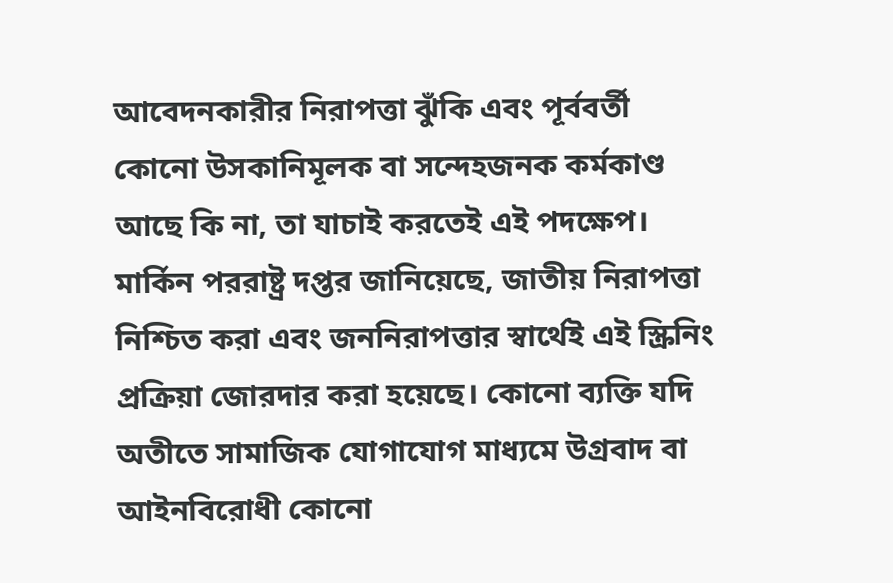আবেদনকারীর নিরাপত্তা ঝুঁকি এবং পূর্ববর্তী কোনো উসকানিমূলক বা সন্দেহজনক কর্মকাণ্ড আছে কি না, তা যাচাই করতেই এই পদক্ষেপ। মার্কিন পররাষ্ট্র দপ্তর জানিয়েছে, জাতীয় নিরাপত্তা নিশ্চিত করা এবং জননিরাপত্তার স্বার্থেই এই স্ক্রিনিং প্রক্রিয়া জোরদার করা হয়েছে। কোনো ব্যক্তি যদি অতীতে সামাজিক যোগাযোগ মাধ্যমে উগ্রবাদ বা আইনবিরোধী কোনো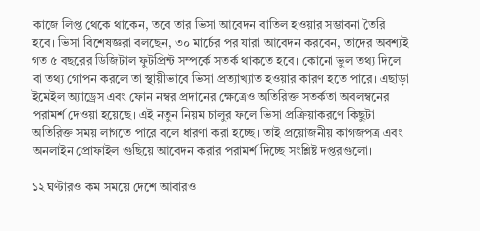কাজে লিপ্ত থেকে থাকেন, তবে তার ভিসা আবেদন বাতিল হওয়ার সম্ভাবনা তৈরি হবে। ভিসা বিশেষজ্ঞরা বলছেন, ৩০ মার্চের পর যারা আবেদন করবেন, তাদের অবশ্যই গত ৫ বছরের ডিজিটাল ফুটপ্রিন্ট সম্পর্কে সতর্ক থাকতে হবে। কোনো ভুল তথ্য দিলে বা তথ্য গোপন করলে তা স্থায়ীভাবে ভিসা প্রত্যাখ্যাত হওয়ার কারণ হতে পারে। এছাড়া ইমেইল অ্যাড্রেস এবং ফোন নম্বর প্রদানের ক্ষেত্রেও অতিরিক্ত সতর্কতা অবলম্বনের পরামর্শ দেওয়া হয়েছে। এই নতুন নিয়ম চালুর ফলে ভিসা প্রক্রিয়াকরণে কিছুটা অতিরিক্ত সময় লাগতে পারে বলে ধারণা করা হচ্ছে। তাই প্রয়োজনীয় কাগজপত্র এবং অনলাইন প্রোফাইল গুছিয়ে আবেদন করার পরামর্শ দিচ্ছে সংশ্লিষ্ট দপ্তরগুলো।

১২ ঘণ্টারও কম সময়ে দেশে আবারও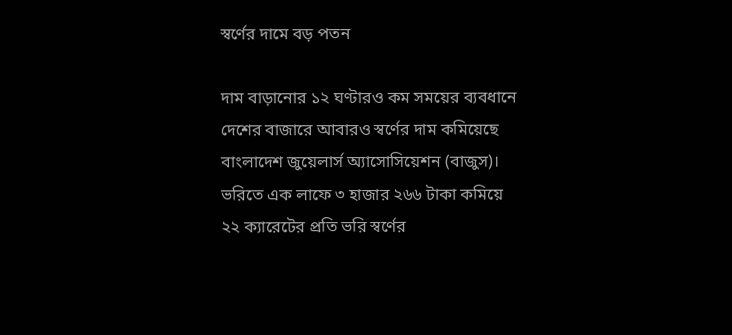স্বর্ণের দামে বড় পতন

দাম বাড়ানোর ১২ ঘণ্টারও কম সময়ের ব্যবধানে দেশের বাজারে আবারও স্বর্ণের দাম কমিয়েছে বাংলাদেশ জুয়েলার্স অ্যাসোসিয়েশন (বাজুস)। ভরিতে এক লাফে ৩ হাজার ২৬৬ টাকা কমিয়ে ২২ ক্যারেটের প্রতি ভরি স্বর্ণের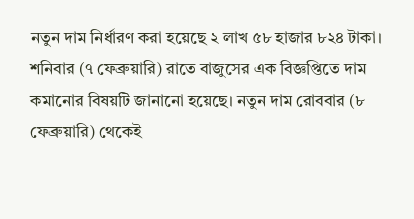নতুন দাম নির্ধারণ করা হয়েছে ২ লাখ ৫৮ হাজার ৮২৪ টাকা।   শনিবার (৭ ফেব্রুয়ারি) রাতে বাজুসের এক বিজ্ঞপ্তিতে দাম কমানোর বিষয়টি জানানো হয়েছে। নতুন দাম রোববার (৮ ফেব্রুয়ারি) থেকেই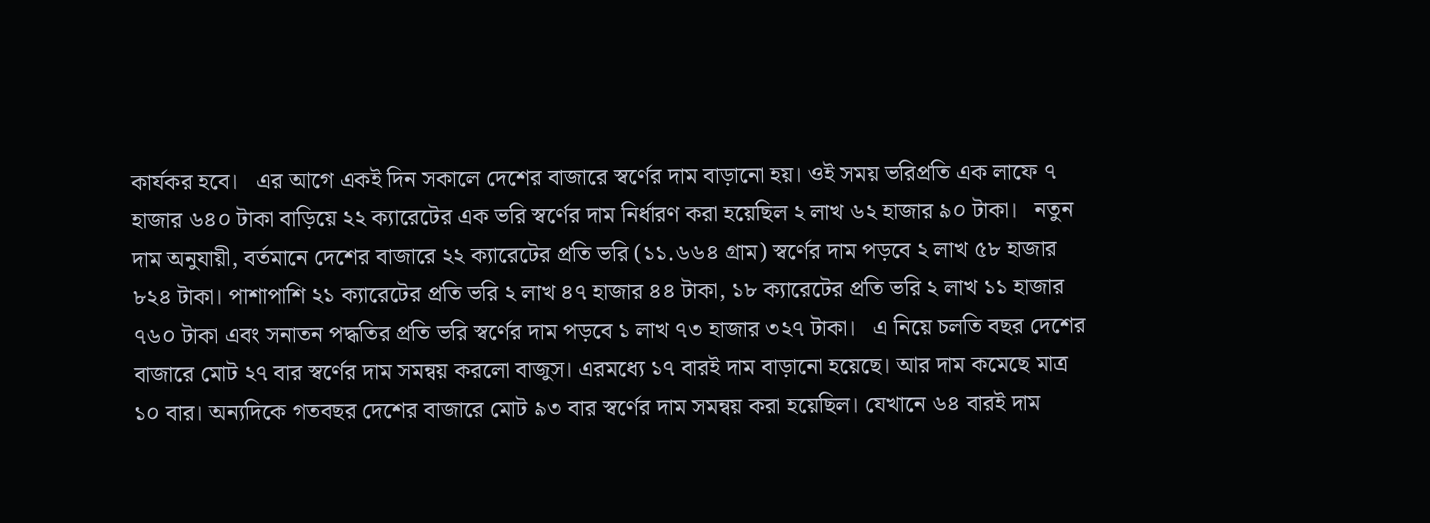কার্যকর হবে।   এর আগে একই দিন সকালে দেশের বাজারে স্বর্ণের দাম বাড়ানো হয়। ওই সময় ভরিপ্রতি এক লাফে ৭ হাজার ৬৪০ টাকা বাড়িয়ে ২২ ক্যারেটের এক ভরি স্বর্ণের দাম নির্ধারণ করা হয়েছিল ২ লাখ ৬২ হাজার ৯০ টাকা।   নতুন দাম অনুযায়ী, বর্তমানে দেশের বাজারে ২২ ক্যারেটের প্রতি ভরি (১১.৬৬৪ গ্রাম) স্বর্ণের দাম পড়বে ২ লাখ ৫৮ হাজার ৮২৪ টাকা। পাশাপাশি ২১ ক্যারেটের প্রতি ভরি ২ লাখ ৪৭ হাজার ৪৪ টাকা, ১৮ ক্যারেটের প্রতি ভরি ২ লাখ ১১ হাজার ৭৬০ টাকা এবং সনাতন পদ্ধতির প্রতি ভরি স্বর্ণের দাম পড়বে ১ লাখ ৭৩ হাজার ৩২৭ টাকা।   এ নিয়ে চলতি বছর দেশের বাজারে মোট ২৭ বার স্বর্ণের দাম সমন্বয় করলো বাজুস। এরমধ্যে ১৭ বারই দাম বাড়ানো হয়েছে। আর দাম কমেছে মাত্র ১০ বার। অন্যদিকে গতবছর দেশের বাজারে মোট ৯৩ বার স্বর্ণের দাম সমন্বয় করা হয়েছিল। যেখানে ৬৪ বারই দাম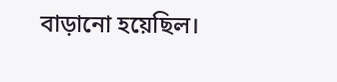বাড়ানো হয়েছিল।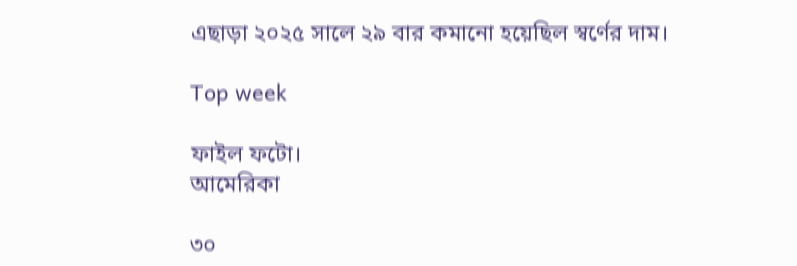এছাড়া ২০২৫ সালে ২৯ বার কমানো হয়েছিল স্বর্ণের দাম।

Top week

ফাইল ফটো।
আমেরিকা

৩০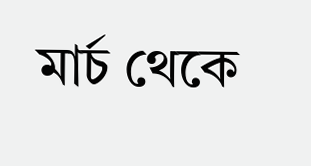মার্চ থেকে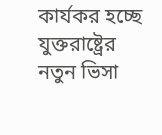কার্যকর হচ্ছে যুক্তরাষ্ট্রের নতুন ভিসা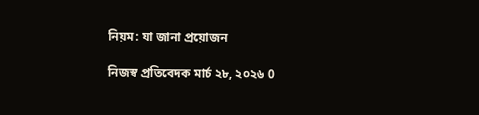নিয়ম: যা জানা প্রয়োজন

নিজস্ব প্রতিবেদক মার্চ ২৮, ২০২৬ 0